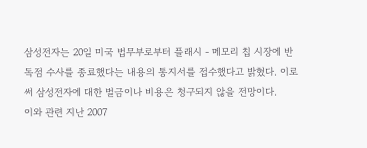삼성전자는 20일 미국 법무부로부터 플래시 - 메모리 칩 시장에 반독점 수사를 종료했다는 내용의 통지서를 접수했다고 밝혔다. 이로써 삼성전자에 대한 벌금이나 비용은 청구되지 않을 전망이다.
이와 관련 지난 2007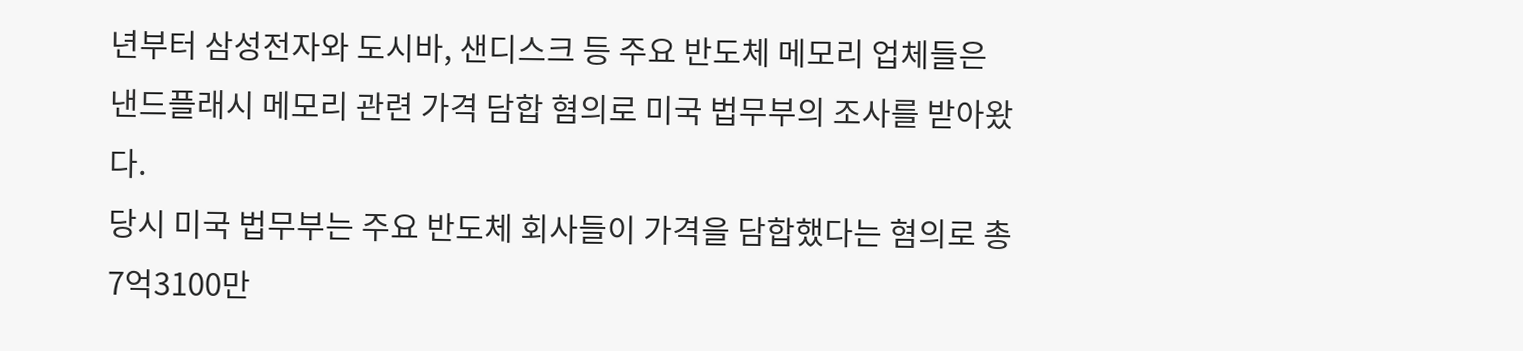년부터 삼성전자와 도시바, 샌디스크 등 주요 반도체 메모리 업체들은 낸드플래시 메모리 관련 가격 담합 혐의로 미국 법무부의 조사를 받아왔다.
당시 미국 법무부는 주요 반도체 회사들이 가격을 담합했다는 혐의로 총 7억3100만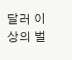달러 이상의 벌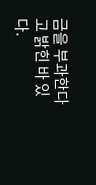금을 부과한다고 밝힌 바 있다.